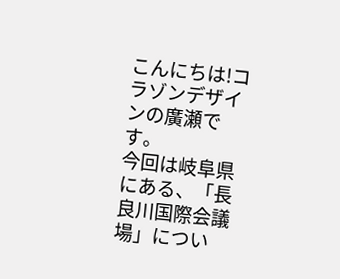こんにちは!コラゾンデザインの廣瀬です。
今回は岐阜県にある、「長良川国際会議場」につい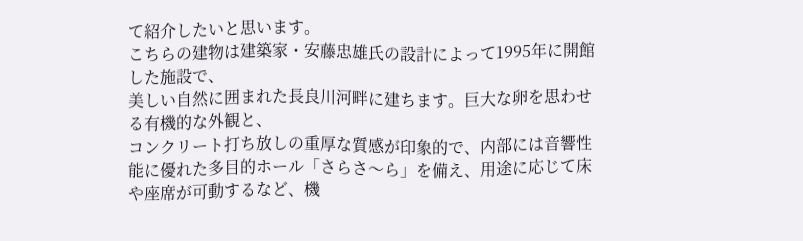て紹介したいと思います。
こちらの建物は建築家・安藤忠雄氏の設計によって1995年に開館した施設で、
美しい自然に囲まれた長良川河畔に建ちます。巨大な卵を思わせる有機的な外観と、
コンクリート打ち放しの重厚な質感が印象的で、内部には音響性能に優れた多目的ホール「さらさ〜ら」を備え、用途に応じて床や座席が可動するなど、機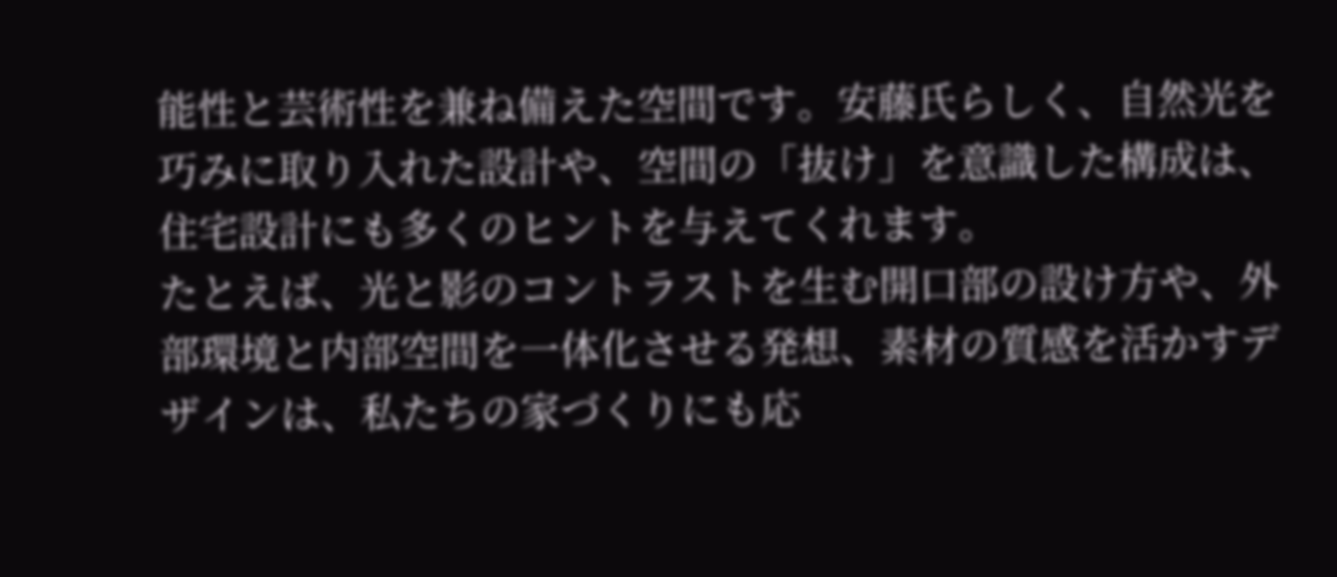能性と芸術性を兼ね備えた空間です。安藤氏らしく、自然光を巧みに取り入れた設計や、空間の「抜け」を意識した構成は、
住宅設計にも多くのヒントを与えてくれます。
たとえば、光と影のコントラストを生む開口部の設け方や、外部環境と内部空間を一体化させる発想、素材の質感を活かすデザインは、私たちの家づくりにも応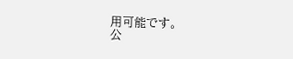用可能です。
公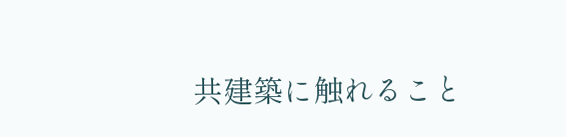共建築に触れること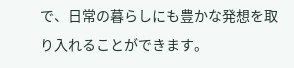で、日常の暮らしにも豊かな発想を取り入れることができます。